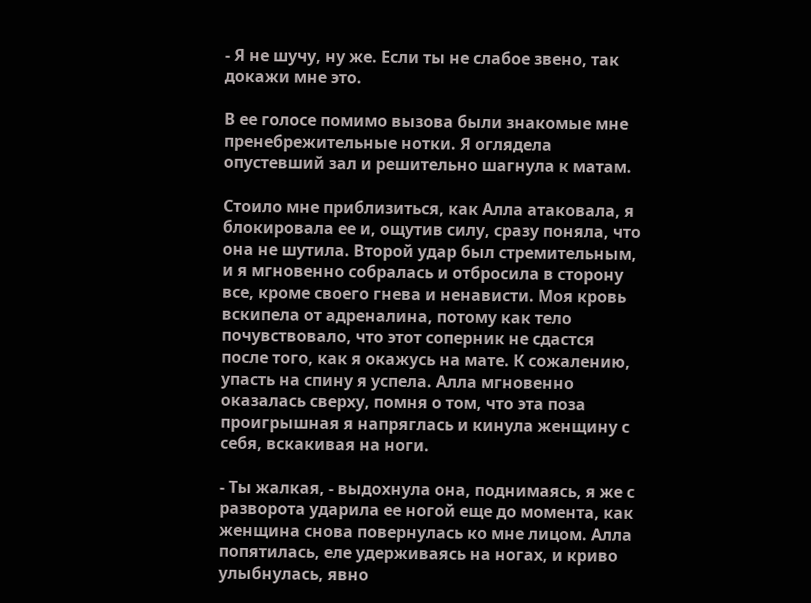- Я не шучу, ну же. Если ты не слабое звено, так докажи мне это.

В ее голосе помимо вызова были знакомые мне пренебрежительные нотки. Я оглядела опустевший зал и решительно шагнула к матам.

Стоило мне приблизиться, как Алла атаковала, я блокировала ее и, ощутив силу, сразу поняла, что она не шутила. Второй удар был стремительным, и я мгновенно собралась и отбросила в сторону все, кроме своего гнева и ненависти. Моя кровь вскипела от адреналина, потому как тело почувствовало, что этот соперник не сдастся после того, как я окажусь на мате. К сожалению, упасть на спину я успела. Алла мгновенно оказалась сверху, помня о том, что эта поза проигрышная я напряглась и кинула женщину с себя, вскакивая на ноги.

- Ты жалкая, - выдохнула она, поднимаясь, я же с разворота ударила ее ногой еще до момента, как женщина снова повернулась ко мне лицом. Алла попятилась, еле удерживаясь на ногах, и криво улыбнулась, явно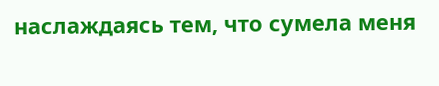наслаждаясь тем, что сумела меня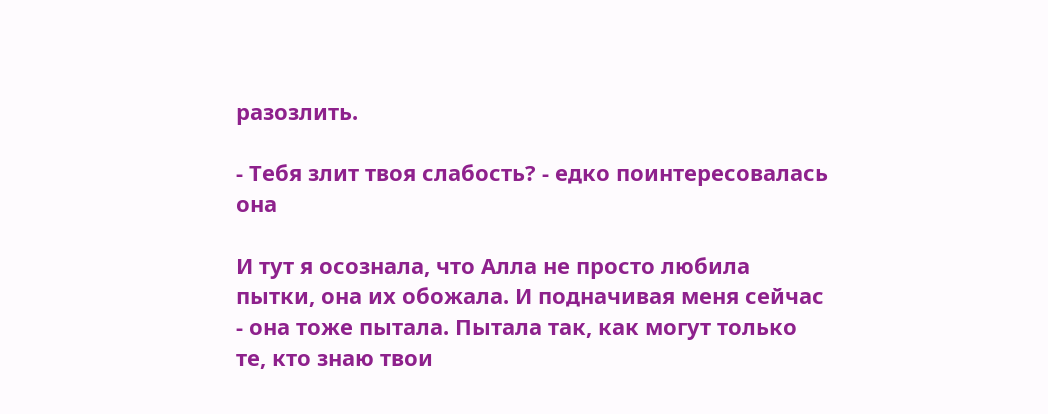разозлить.

- Тебя злит твоя слабость? - едко поинтересовалась она

И тут я осознала, что Алла не просто любила пытки, она их обожала. И подначивая меня сейчас - она тоже пытала. Пытала так, как могут только те, кто знаю твои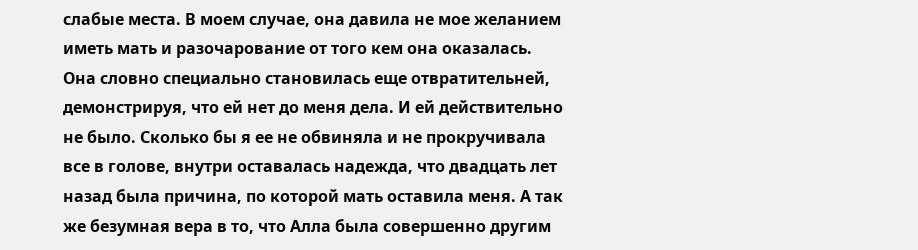слабые места. В моем случае, она давила не мое желанием иметь мать и разочарование от того кем она оказалась. Она словно специально становилась еще отвратительней, демонстрируя, что ей нет до меня дела. И ей действительно не было. Сколько бы я ее не обвиняла и не прокручивала все в голове, внутри оставалась надежда, что двадцать лет назад была причина, по которой мать оставила меня. А так же безумная вера в то, что Алла была совершенно другим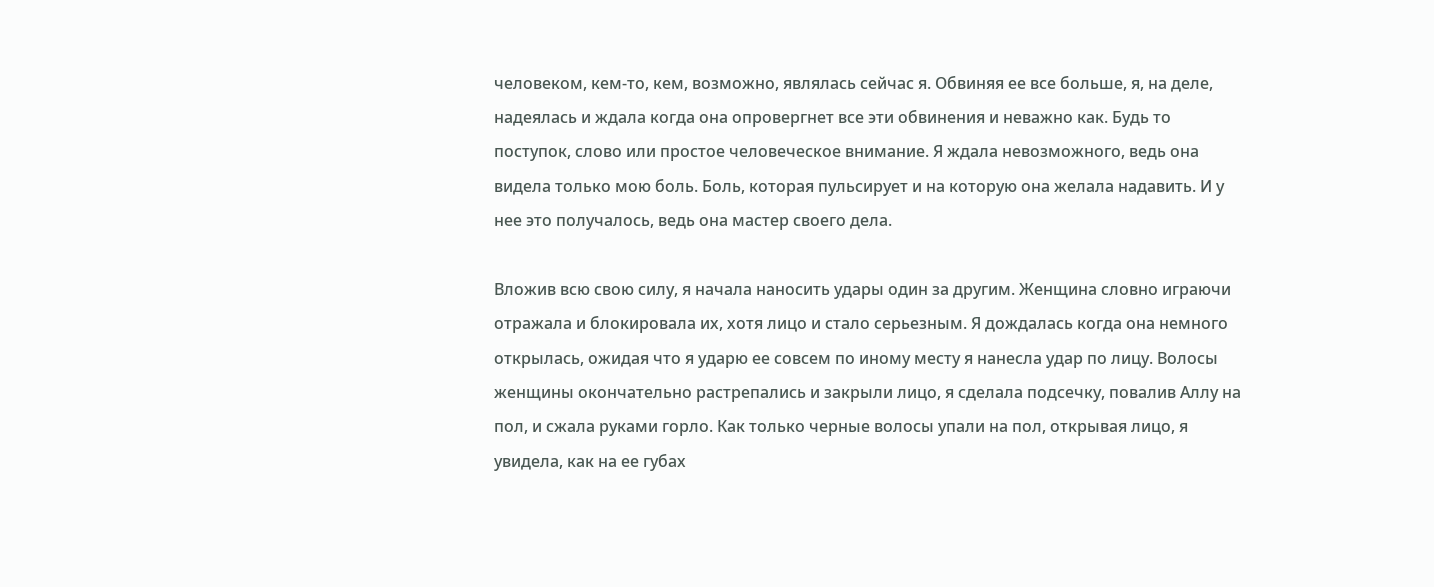человеком, кем-то, кем, возможно, являлась сейчас я. Обвиняя ее все больше, я, на деле, надеялась и ждала когда она опровергнет все эти обвинения и неважно как. Будь то поступок, слово или простое человеческое внимание. Я ждала невозможного, ведь она видела только мою боль. Боль, которая пульсирует и на которую она желала надавить. И у нее это получалось, ведь она мастер своего дела.

Вложив всю свою силу, я начала наносить удары один за другим. Женщина словно играючи отражала и блокировала их, хотя лицо и стало серьезным. Я дождалась когда она немного открылась, ожидая что я ударю ее совсем по иному месту я нанесла удар по лицу. Волосы женщины окончательно растрепались и закрыли лицо, я сделала подсечку, повалив Аллу на пол, и сжала руками горло. Как только черные волосы упали на пол, открывая лицо, я увидела, как на ее губах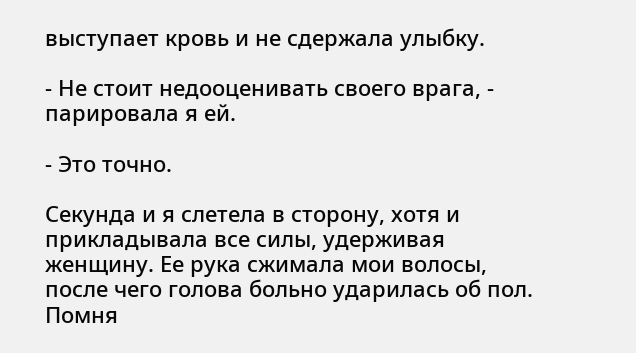выступает кровь и не сдержала улыбку.

- Не стоит недооценивать своего врага, - парировала я ей.

- Это точно.

Секунда и я слетела в сторону, хотя и прикладывала все силы, удерживая женщину. Ее рука сжимала мои волосы, после чего голова больно ударилась об пол. Помня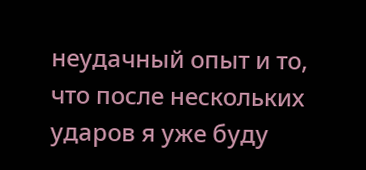неудачный опыт и то, что после нескольких ударов я уже буду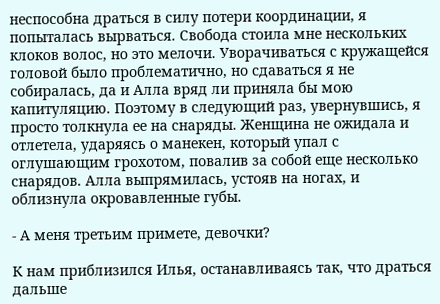неспособна драться в силу потери координации, я попыталась вырваться. Свобода стоила мне нескольких клоков волос, но это мелочи. Уворачиваться с кружащейся головой было проблематично, но сдаваться я не собиралась, да и Алла вряд ли приняла бы мою капитуляцию. Поэтому в следующий раз, увернувшись, я просто толкнула ее на снаряды. Женщина не ожидала и отлетела, ударяясь о манекен, который упал с оглушающим грохотом, повалив за собой еще несколько снарядов. Алла выпрямилась, устояв на ногах, и облизнула окровавленные губы.

- А меня третьим примете, девочки?

К нам приблизился Илья, останавливаясь так, что драться дальше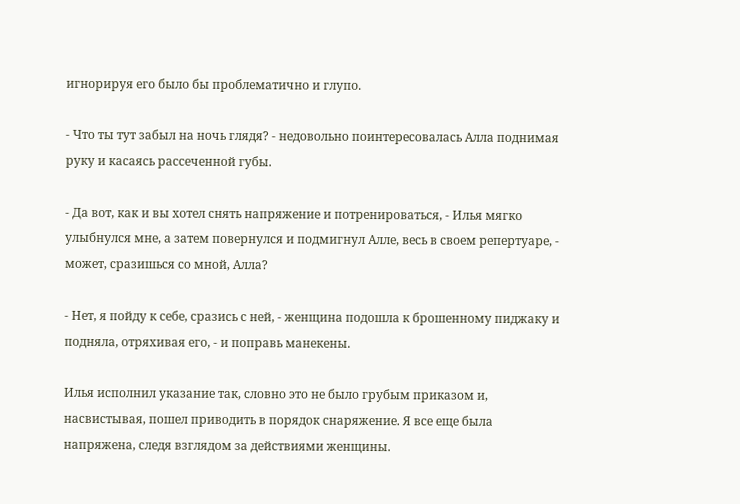игнорируя его было бы проблематично и глупо.

- Что ты тут забыл на ночь глядя? - недовольно поинтересовалась Алла поднимая руку и касаясь рассеченной губы.

- Да вот, как и вы хотел снять напряжение и потренироваться, - Илья мягко улыбнулся мне, а затем повернулся и подмигнул Алле, весь в своем репертуаре, - может, сразишься со мной, Алла?

- Нет, я пойду к себе, сразись с ней, - женщина подошла к брошенному пиджаку и подняла, отряхивая его, - и поправь манекены.

Илья исполнил указание так, словно это не было грубым приказом и, насвистывая, пошел приводить в порядок снаряжение. Я все еще была напряжена, следя взглядом за действиями женщины.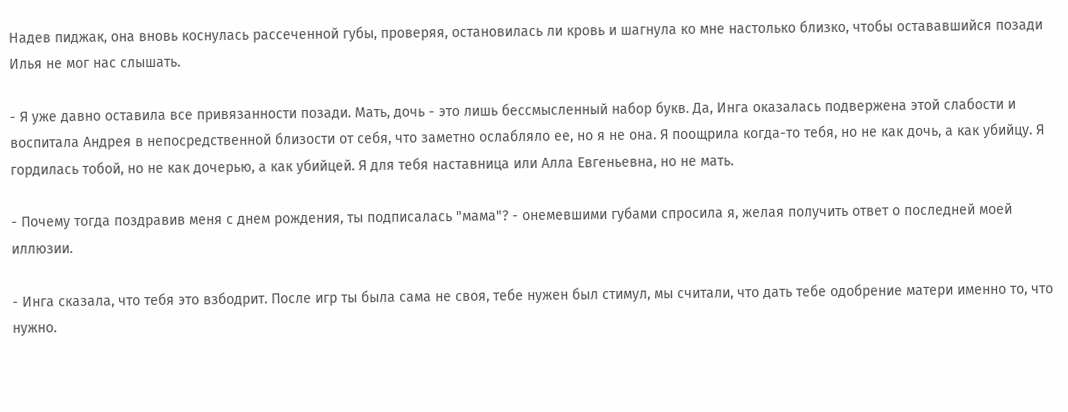Надев пиджак, она вновь коснулась рассеченной губы, проверяя, остановилась ли кровь и шагнула ко мне настолько близко, чтобы остававшийся позади Илья не мог нас слышать.

- Я уже давно оставила все привязанности позади. Мать, дочь - это лишь бессмысленный набор букв. Да, Инга оказалась подвержена этой слабости и воспитала Андрея в непосредственной близости от себя, что заметно ослабляло ее, но я не она. Я поощрила когда-то тебя, но не как дочь, а как убийцу. Я гордилась тобой, но не как дочерью, а как убийцей. Я для тебя наставница или Алла Евгеньевна, но не мать.

- Почему тогда поздравив меня с днем рождения, ты подписалась "мама"? - онемевшими губами спросила я, желая получить ответ о последней моей иллюзии.

- Инга сказала, что тебя это взбодрит. После игр ты была сама не своя, тебе нужен был стимул, мы считали, что дать тебе одобрение матери именно то, что нужно.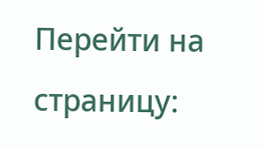Перейти на страницу: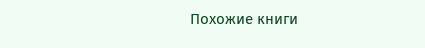Похожие книги